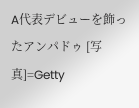A代表デビューを飾ったアンパドゥ [写真]=Getty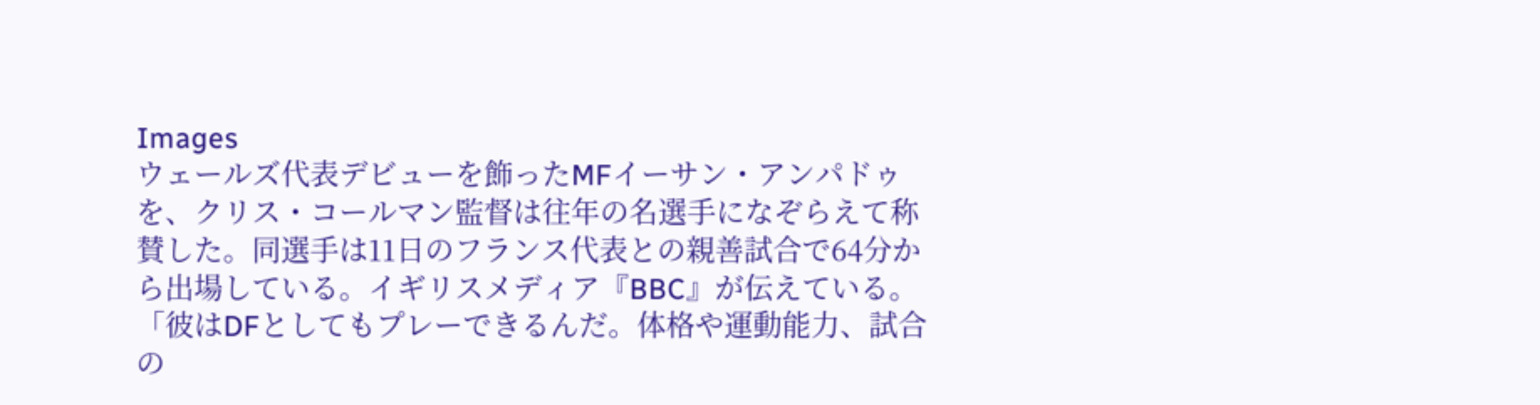Images
ウェールズ代表デビューを飾ったMFイーサン・アンパドゥを、クリス・コールマン監督は往年の名選手になぞらえて称賛した。同選手は11日のフランス代表との親善試合で64分から出場している。イギリスメディア『BBC』が伝えている。
「彼はDFとしてもプレーできるんだ。体格や運動能力、試合の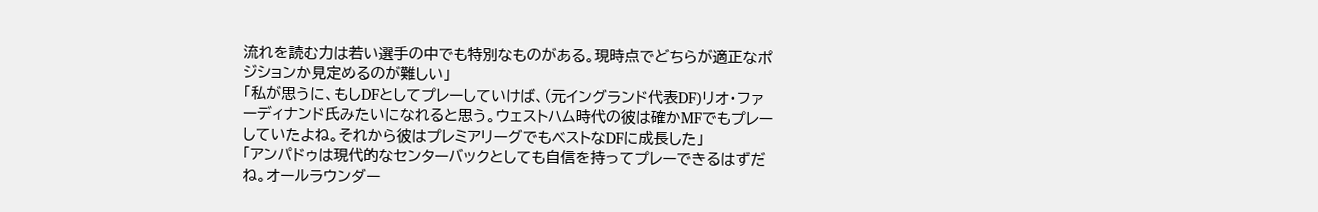流れを読む力は若い選手の中でも特別なものがある。現時点でどちらが適正なポジションか見定めるのが難しい」
「私が思うに、もしDFとしてプレーしていけば、(元イングランド代表DF)リオ・ファーディナンド氏みたいになれると思う。ウェストハム時代の彼は確かMFでもプレーしていたよね。それから彼はプレミアリーグでもベストなDFに成長した」
「アンパドゥは現代的なセンターバックとしても自信を持ってプレーできるはずだね。オールラウンダー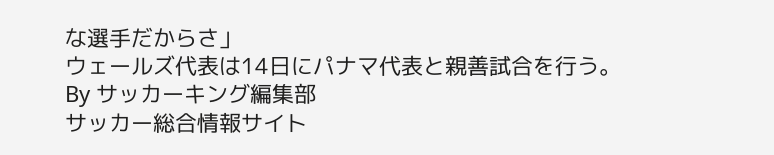な選手だからさ」
ウェールズ代表は14日にパナマ代表と親善試合を行う。
By サッカーキング編集部
サッカー総合情報サイト